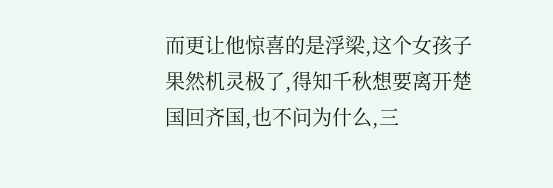而更让他惊喜的是浮梁,这个女孩子果然机灵极了,得知千秋想要离开楚国回齐国,也不问为什么,三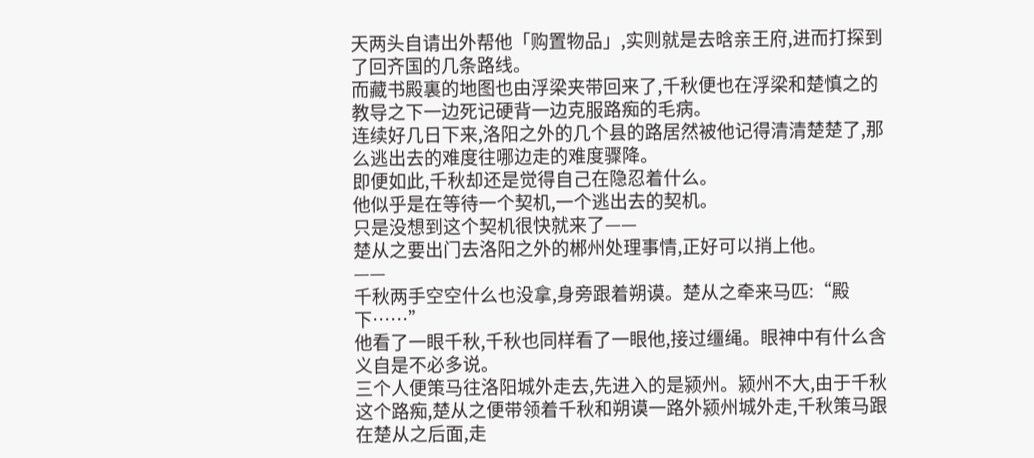天两头自请出外帮他「购置物品」,实则就是去晗亲王府,进而打探到了回齐国的几条路线。
而藏书殿裏的地图也由浮梁夹带回来了,千秋便也在浮梁和楚慎之的教导之下一边死记硬背一边克服路痴的毛病。
连续好几日下来,洛阳之外的几个县的路居然被他记得清清楚楚了,那么逃出去的难度往哪边走的难度骤降。
即便如此,千秋却还是觉得自己在隐忍着什么。
他似乎是在等待一个契机,一个逃出去的契机。
只是没想到这个契机很快就来了——
楚从之要出门去洛阳之外的郴州处理事情,正好可以捎上他。
——
千秋两手空空什么也没拿,身旁跟着朔谟。楚从之牵来马匹:“殿下……”
他看了一眼千秋,千秋也同样看了一眼他,接过缰绳。眼神中有什么含义自是不必多说。
三个人便策马往洛阳城外走去,先进入的是颍州。颍州不大,由于千秋这个路痴,楚从之便带领着千秋和朔谟一路外颍州城外走,千秋策马跟在楚从之后面,走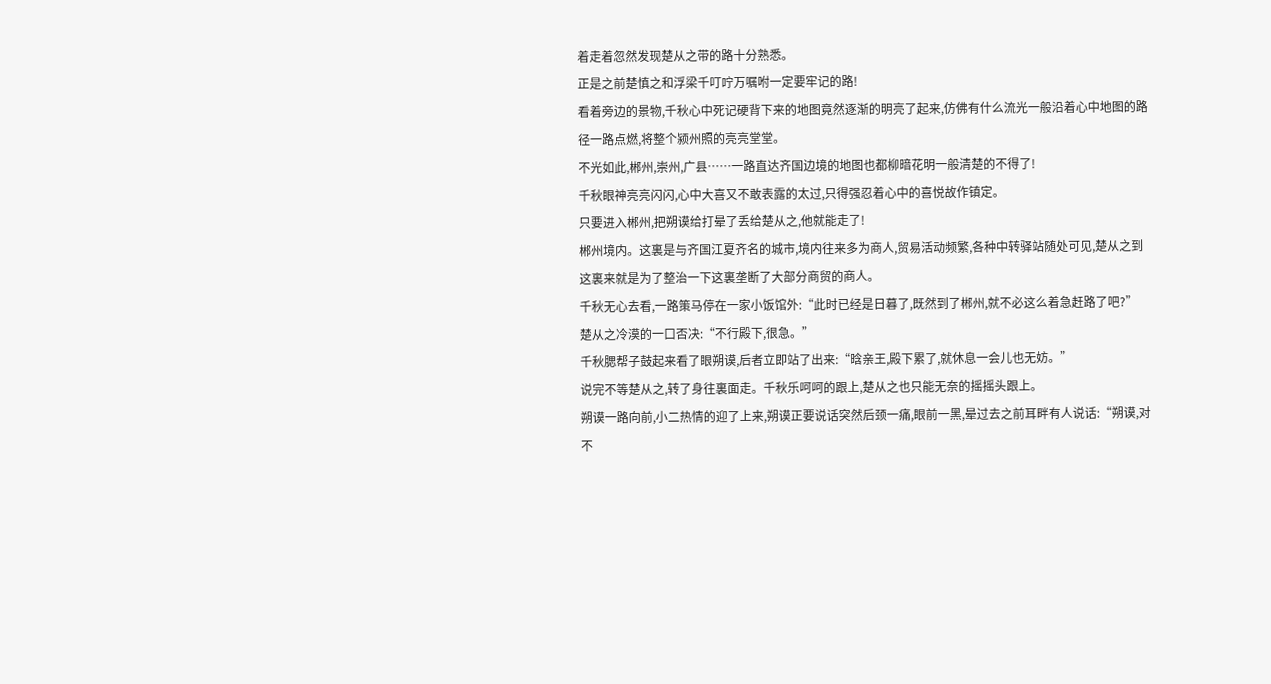着走着忽然发现楚从之带的路十分熟悉。
正是之前楚慎之和浮梁千叮咛万嘱咐一定要牢记的路!
看着旁边的景物,千秋心中死记硬背下来的地图竟然逐渐的明亮了起来,仿佛有什么流光一般沿着心中地图的路径一路点燃,将整个颍州照的亮亮堂堂。
不光如此,郴州,崇州,广县……一路直达齐国边境的地图也都柳暗花明一般清楚的不得了!
千秋眼神亮亮闪闪,心中大喜又不敢表露的太过,只得强忍着心中的喜悦故作镇定。
只要进入郴州,把朔谟给打晕了丢给楚从之,他就能走了!
郴州境内。这裏是与齐国江夏齐名的城市,境内往来多为商人,贸易活动频繁,各种中转驿站随处可见,楚从之到这裏来就是为了整治一下这裏垄断了大部分商贸的商人。
千秋无心去看,一路策马停在一家小饭馆外:“此时已经是日暮了,既然到了郴州,就不必这么着急赶路了吧?”
楚从之冷漠的一口否决:“不行殿下,很急。”
千秋腮帮子鼓起来看了眼朔谟,后者立即站了出来:“晗亲王,殿下累了,就休息一会儿也无妨。”
说完不等楚从之,转了身往裏面走。千秋乐呵呵的跟上,楚从之也只能无奈的摇摇头跟上。
朔谟一路向前,小二热情的迎了上来,朔谟正要说话突然后颈一痛,眼前一黑,晕过去之前耳畔有人说话:“朔谟,对不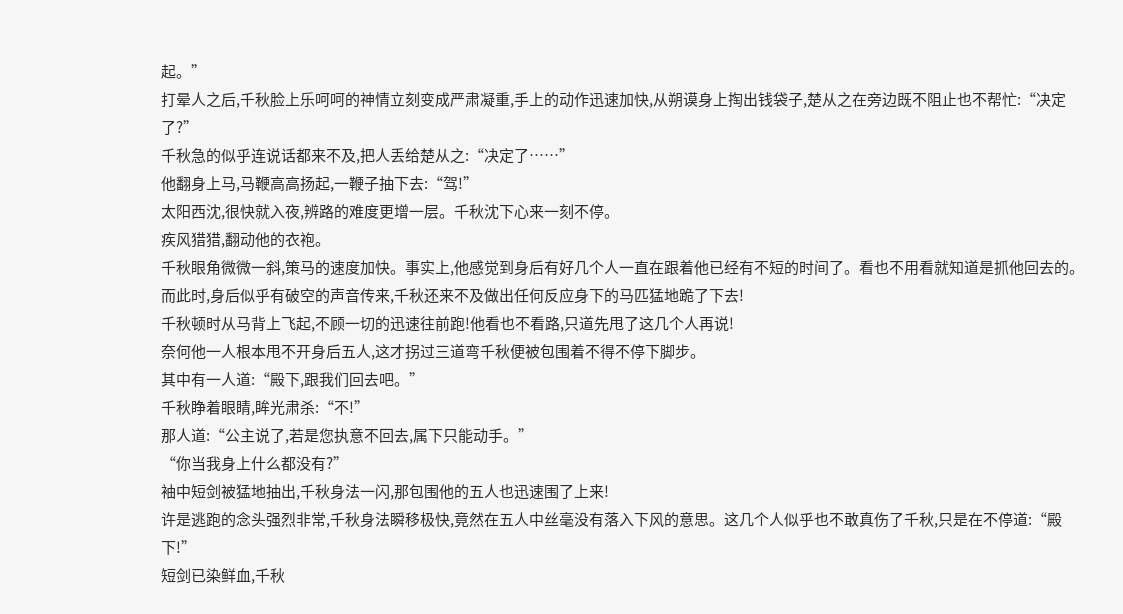起。”
打晕人之后,千秋脸上乐呵呵的神情立刻变成严肃凝重,手上的动作迅速加快,从朔谟身上掏出钱袋子,楚从之在旁边既不阻止也不帮忙:“决定了?”
千秋急的似乎连说话都来不及,把人丢给楚从之:“决定了……”
他翻身上马,马鞭高高扬起,一鞭子抽下去:“驾!”
太阳西沈,很快就入夜,辨路的难度更增一层。千秋沈下心来一刻不停。
疾风猎猎,翻动他的衣袍。
千秋眼角微微一斜,策马的速度加快。事实上,他感觉到身后有好几个人一直在跟着他已经有不短的时间了。看也不用看就知道是抓他回去的。
而此时,身后似乎有破空的声音传来,千秋还来不及做出任何反应身下的马匹猛地跪了下去!
千秋顿时从马背上飞起,不顾一切的迅速往前跑!他看也不看路,只道先甩了这几个人再说!
奈何他一人根本甩不开身后五人,这才拐过三道弯千秋便被包围着不得不停下脚步。
其中有一人道:“殿下,跟我们回去吧。”
千秋睁着眼睛,眸光肃杀:“不!”
那人道:“公主说了,若是您执意不回去,属下只能动手。”
“你当我身上什么都没有?”
袖中短剑被猛地抽出,千秋身法一闪,那包围他的五人也迅速围了上来!
许是逃跑的念头强烈非常,千秋身法瞬移极快,竟然在五人中丝毫没有落入下风的意思。这几个人似乎也不敢真伤了千秋,只是在不停道:“殿下!”
短剑已染鲜血,千秋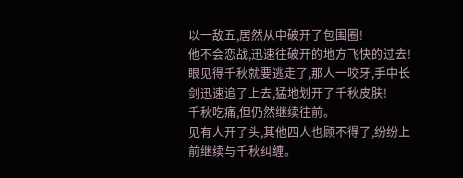以一敌五,居然从中破开了包围圈!
他不会恋战,迅速往破开的地方飞快的过去!眼见得千秋就要逃走了,那人一咬牙,手中长剑迅速追了上去,猛地划开了千秋皮肤!
千秋吃痛,但仍然继续往前。
见有人开了头,其他四人也顾不得了,纷纷上前继续与千秋纠缠。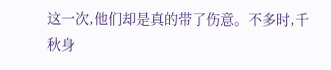这一次,他们却是真的带了伤意。不多时,千秋身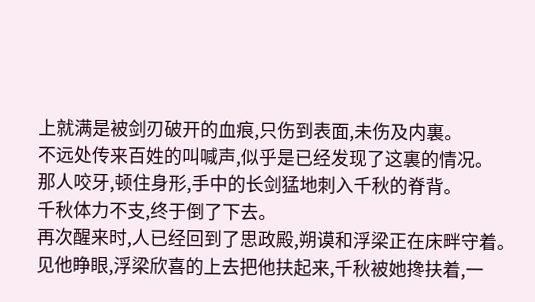上就满是被剑刃破开的血痕,只伤到表面,未伤及内裏。
不远处传来百姓的叫喊声,似乎是已经发现了这裏的情况。
那人咬牙,顿住身形,手中的长剑猛地刺入千秋的脊背。
千秋体力不支,终于倒了下去。
再次醒来时,人已经回到了思政殿,朔谟和浮梁正在床畔守着。
见他睁眼,浮梁欣喜的上去把他扶起来,千秋被她搀扶着,一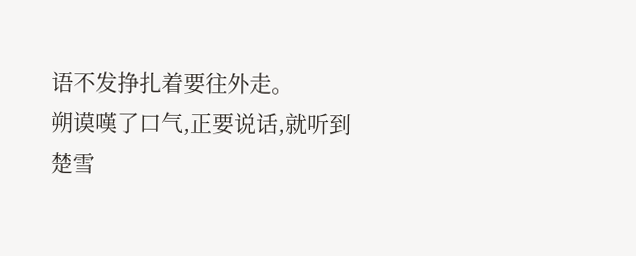语不发挣扎着要往外走。
朔谟嘆了口气,正要说话,就听到楚雪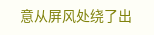意从屏风处绕了出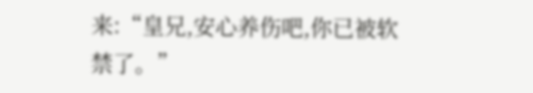来:“皇兄,安心养伤吧,你已被软禁了。”